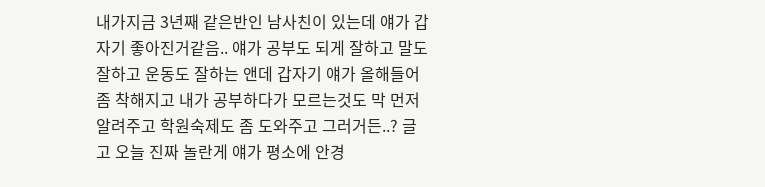내가지금 3년째 같은반인 남사친이 있는데 얘가 갑자기 좋아진거같음.. 얘가 공부도 되게 잘하고 말도 잘하고 운동도 잘하는 앤데 갑자기 얘가 올해들어 좀 착해지고 내가 공부하다가 모르는것도 막 먼저 알려주고 학원숙제도 좀 도와주고 그러거든..? 글고 오늘 진짜 놀란게 얘가 평소에 안경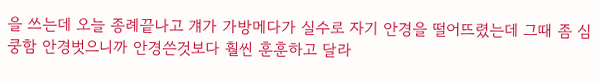을 쓰는데 오늘 종례끝나고 걔가 가방메다가 실수로 자기 안경을 떨어뜨렸는데 그때 좀 심쿵함 안경벗으니까 안경쓴것보다 훨씬 훈훈하고 달라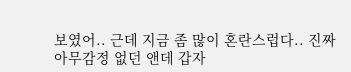보였어.. 근데 지금 좀 많이 혼란스럽다.. 진짜 아무감정 없던 앤데 갑자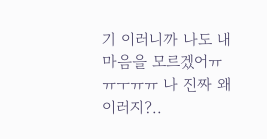기 이러니까 나도 내마음을 모르겠어ㅠㅠㅜㅠㅠ 나 진짜 왜이러지?..